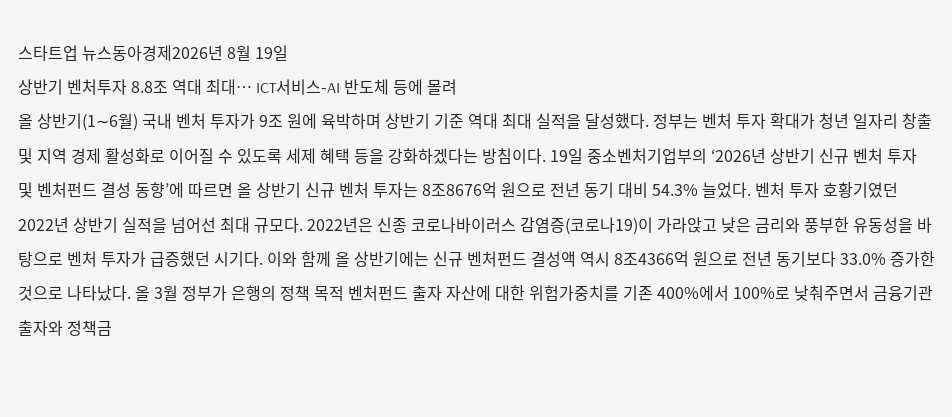스타트업 뉴스동아경제2026년 8월 19일
상반기 벤처투자 8.8조 역대 최대… ICT서비스-AI 반도체 등에 몰려
올 상반기(1∼6월) 국내 벤처 투자가 9조 원에 육박하며 상반기 기준 역대 최대 실적을 달성했다. 정부는 벤처 투자 확대가 청년 일자리 창출 및 지역 경제 활성화로 이어질 수 있도록 세제 혜택 등을 강화하겠다는 방침이다. 19일 중소벤처기업부의 ‘2026년 상반기 신규 벤처 투자 및 벤처펀드 결성 동향’에 따르면 올 상반기 신규 벤처 투자는 8조8676억 원으로 전년 동기 대비 54.3% 늘었다. 벤처 투자 호황기였던 2022년 상반기 실적을 넘어선 최대 규모다. 2022년은 신종 코로나바이러스 감염증(코로나19)이 가라앉고 낮은 금리와 풍부한 유동성을 바탕으로 벤처 투자가 급증했던 시기다. 이와 함께 올 상반기에는 신규 벤처펀드 결성액 역시 8조4366억 원으로 전년 동기보다 33.0% 증가한 것으로 나타났다. 올 3월 정부가 은행의 정책 목적 벤처펀드 출자 자산에 대한 위험가중치를 기존 400%에서 100%로 낮춰주면서 금융기관 출자와 정책금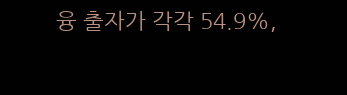융 출자가 각각 54.9%,